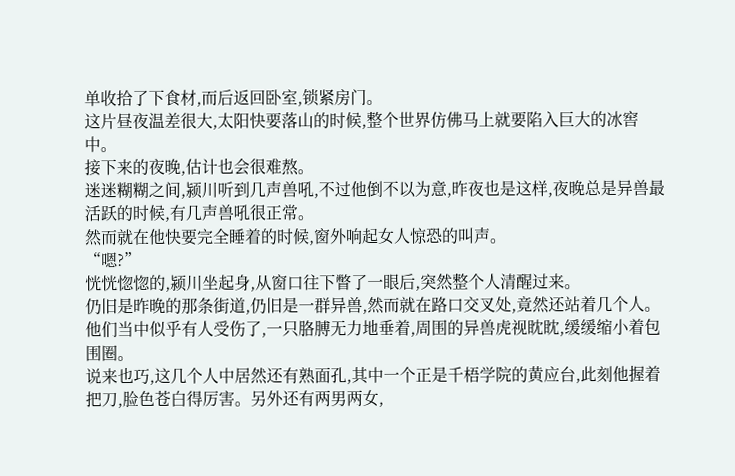单收拾了下食材,而后返回卧室,锁紧房门。
这片昼夜温差很大,太阳快要落山的时候,整个世界仿佛马上就要陷入巨大的冰窖中。
接下来的夜晚,估计也会很难熬。
迷迷糊糊之间,颍川听到几声兽吼,不过他倒不以为意,昨夜也是这样,夜晚总是异兽最活跃的时候,有几声兽吼很正常。
然而就在他快要完全睡着的时候,窗外响起女人惊恐的叫声。
“嗯?”
恍恍惚惚的,颍川坐起身,从窗口往下瞥了一眼后,突然整个人清醒过来。
仍旧是昨晚的那条街道,仍旧是一群异兽,然而就在路口交叉处,竟然还站着几个人。
他们当中似乎有人受伤了,一只胳膊无力地垂着,周围的异兽虎视眈眈,缓缓缩小着包围圈。
说来也巧,这几个人中居然还有熟面孔,其中一个正是千梧学院的黄应台,此刻他握着把刀,脸色苍白得厉害。另外还有两男两女,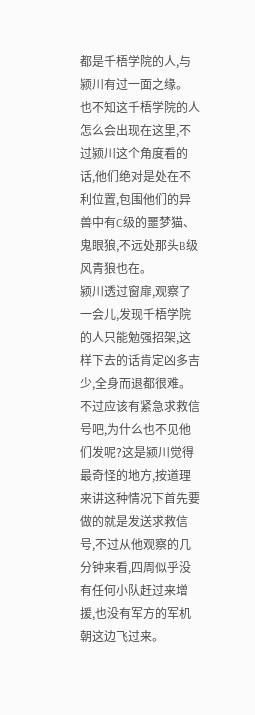都是千梧学院的人,与颍川有过一面之缘。
也不知这千梧学院的人怎么会出现在这里,不过颍川这个角度看的话,他们绝对是处在不利位置,包围他们的异兽中有C级的噩梦猫、鬼眼狼,不远处那头B级风青狼也在。
颍川透过窗扉,观察了一会儿,发现千梧学院的人只能勉强招架,这样下去的话肯定凶多吉少,全身而退都很难。
不过应该有紧急求救信号吧,为什么也不见他们发呢?这是颍川觉得最奇怪的地方,按道理来讲这种情况下首先要做的就是发送求救信号,不过从他观察的几分钟来看,四周似乎没有任何小队赶过来增援,也没有军方的军机朝这边飞过来。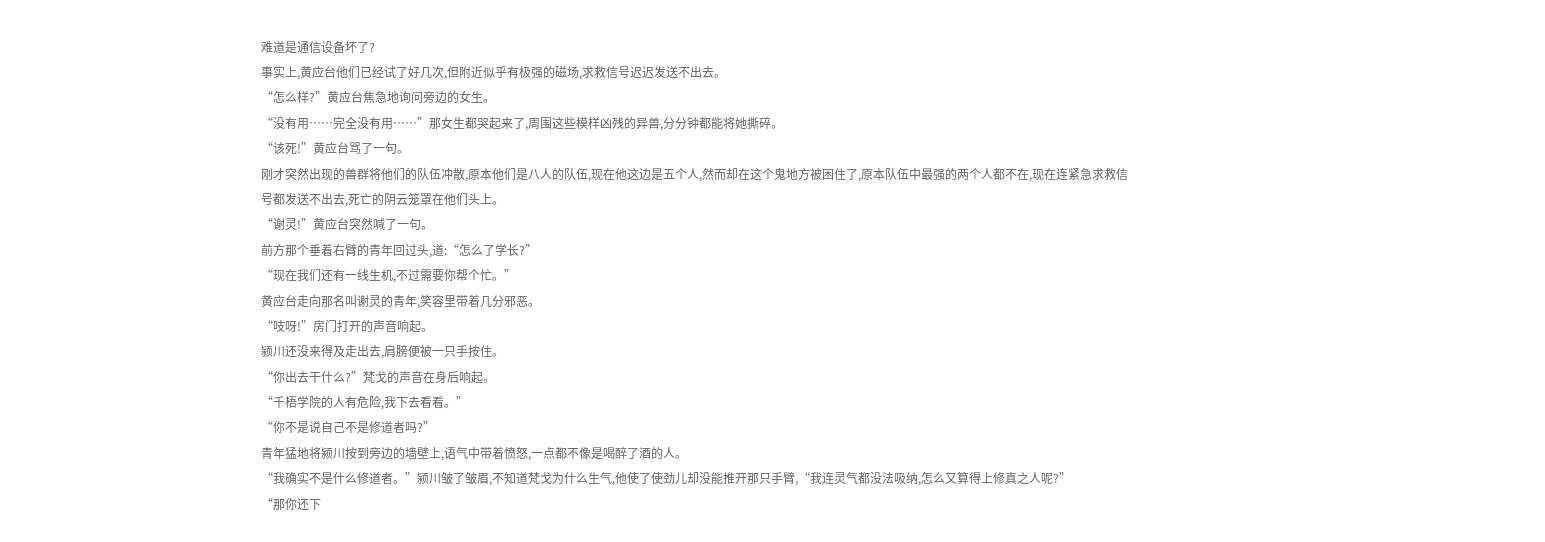难道是通信设备坏了?
事实上,黄应台他们已经试了好几次,但附近似乎有极强的磁场,求救信号迟迟发送不出去。
“怎么样?”黄应台焦急地询问旁边的女生。
“没有用……完全没有用……”那女生都哭起来了,周围这些模样凶残的异兽,分分钟都能将她撕碎。
“该死!”黄应台骂了一句。
刚才突然出现的兽群将他们的队伍冲散,原本他们是八人的队伍,现在他这边是五个人,然而却在这个鬼地方被困住了,原本队伍中最强的两个人都不在,现在连紧急求救信号都发送不出去,死亡的阴云笼罩在他们头上。
“谢灵!”黄应台突然喊了一句。
前方那个垂着右臂的青年回过头,道:“怎么了学长?”
“现在我们还有一线生机,不过需要你帮个忙。”
黄应台走向那名叫谢灵的青年,笑容里带着几分邪恶。
“吱呀!”房门打开的声音响起。
颍川还没来得及走出去,肩膀便被一只手按住。
“你出去干什么?”梵戈的声音在身后响起。
“千梧学院的人有危险,我下去看看。”
“你不是说自己不是修道者吗?”
青年猛地将颍川按到旁边的墙壁上,语气中带着愤怒,一点都不像是喝醉了酒的人。
“我确实不是什么修道者。”颍川皱了皱眉,不知道梵戈为什么生气,他使了使劲儿却没能推开那只手臂,“我连灵气都没法吸纳,怎么又算得上修真之人呢?”
“那你还下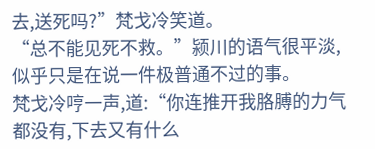去,送死吗?”梵戈冷笑道。
“总不能见死不救。”颍川的语气很平淡,似乎只是在说一件极普通不过的事。
梵戈冷哼一声,道:“你连推开我胳膊的力气都没有,下去又有什么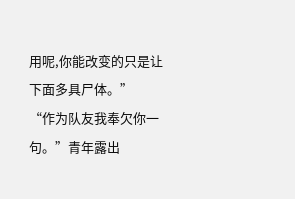用呢,你能改变的只是让下面多具尸体。”
“作为队友我奉欠你一句。”青年露出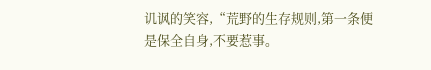讥讽的笑容,“荒野的生存规则,第一条便是保全自身,不要惹事。